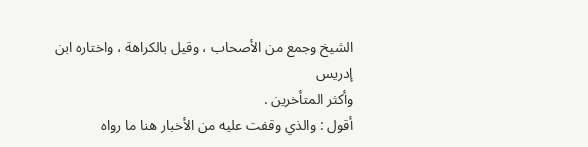الشيخ وجمع من الأصحاب ، وقيل بالكراهة ، واختاره ابن إدريس
وأكثر المتأخرين .
أقول : والذي وقفت عليه من الأخبار هنا ما رواه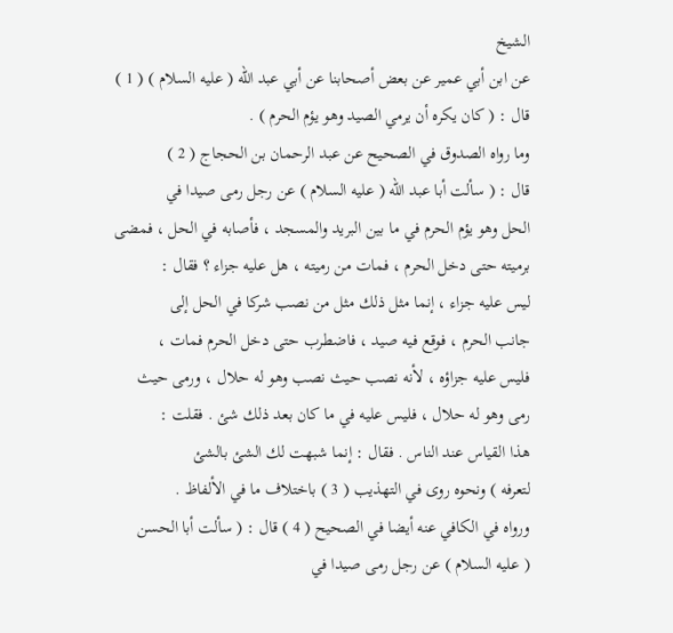الشيخ
عن ابن أبي عمير عن بعض أصحابنا عن أبي عبد الله ( عليه السلام ) ( 1 )
قال : ( كان يكره أن يرمي الصيد وهو يؤم الحرم ) .
وما رواه الصدوق في الصحيح عن عبد الرحمان بن الحجاج ( 2 )
قال : ( سألت أبا عبد الله ( عليه السلام ) عن رجل رمى صيدا في
الحل وهو يؤم الحرم في ما بين البريد والمسجد ، فأصابه في الحل ، فمضى
برميته حتى دخل الحرم ، فمات من رميته ، هل عليه جزاء ؟ فقال :
ليس عليه جزاء ، إنما مثل ذلك مثل من نصب شركا في الحل إلى
جانب الحرم ، فوقع فيه صيد ، فاضطرب حتى دخل الحرم فمات ،
فليس عليه جزاؤه ، لأنه نصب حيث نصب وهو له حلال ، ورمى حيث
رمى وهو له حلال ، فليس عليه في ما كان بعد ذلك شئ . فقلت :
هذا القياس عند الناس . فقال : إنما شبهت لك الشئ بالشئ
لتعرفه ) ونحوه روى في التهذيب ( 3 ) باختلاف ما في الألفاظ .
ورواه في الكافي عنه أيضا في الصحيح ( 4 ) قال : ( سألت أبا الحسن
( عليه السلام ) عن رجل رمى صيدا في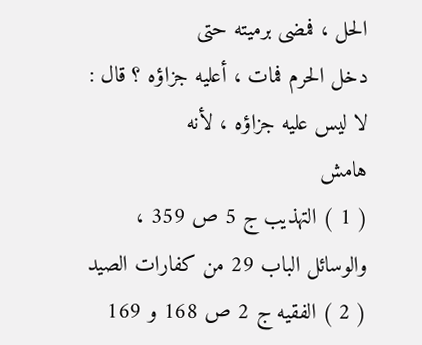الحل ، فمضى برميته حتى
دخل الحرم فمات ، أعليه جزاؤه ؟ قال : لا ليس عليه جزاؤه ، لأنه
هامش
( 1 ) التهذيب ج 5 ص 359 ، والوسائل الباب 29 من كفارات الصيد
( 2 ) الفقيه ج 2 ص 168 و 169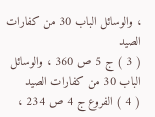، والوسائل الباب 30 من كفارات الصيد
( 3 ) ج 5 ص 360 ، والوسائل الباب 30 من كفارات الصيد
( 4 ) الفروع ج 4 ص 234 ،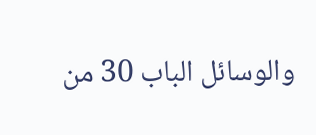والوسائل الباب 30 من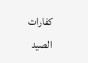كفارات الصيد